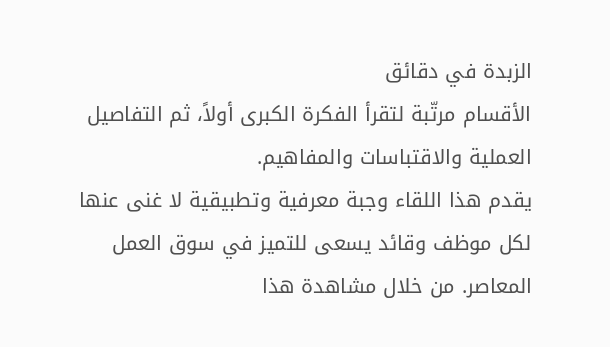الزبدة في دقائق
الأقسام مرتّبة لتقرأ الفكرة الكبرى أولاً، ثم التفاصيل العملية والاقتباسات والمفاهيم.
يقدم هذا اللقاء وجبة معرفية وتطبيقية لا غنى عنها لكل موظف وقائد يسعى للتميز في سوق العمل المعاصر. من خلال مشاهدة هذا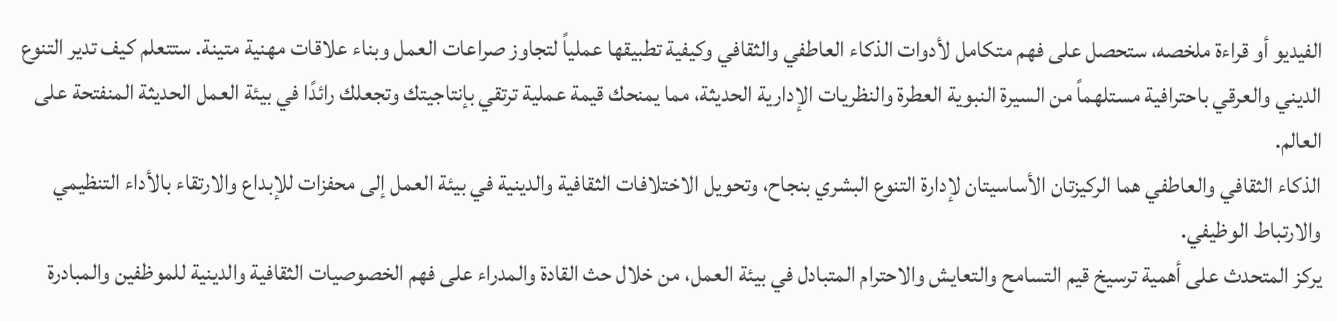الفيديو أو قراءة ملخصه، ستحصل على فهم متكامل لأدوات الذكاء العاطفي والثقافي وكيفية تطبيقها عملياً لتجاوز صراعات العمل وبناء علاقات مهنية متينة. ستتعلم كيف تدير التنوع الديني والعرقي باحترافية مستلهماً من السيرة النبوية العطرة والنظريات الإدارية الحديثة، مما يمنحك قيمة عملية ترتقي بإنتاجيتك وتجعلك رائدًا في بيئة العمل الحديثة المنفتحة على العالم.
الذكاء الثقافي والعاطفي هما الركيزتان الأساسيتان لإدارة التنوع البشري بنجاح، وتحويل الاختلافات الثقافية والدينية في بيئة العمل إلى محفزات للإبداع والارتقاء بالأداء التنظيمي والارتباط الوظيفي.
يركز المتحدث على أهمية ترسيخ قيم التسامح والتعايش والاحترام المتبادل في بيئة العمل، من خلال حث القادة والمدراء على فهم الخصوصيات الثقافية والدينية للموظفين والمبادرة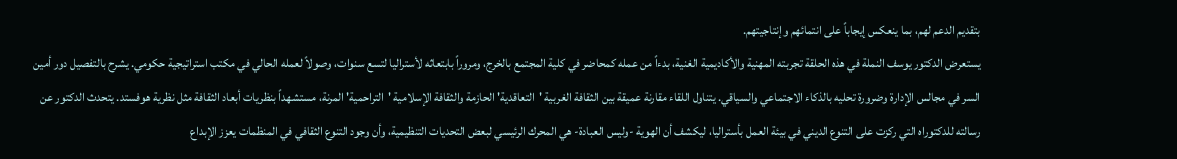بتقديم الدعم لهم، بما ينعكس إيجاباً على انتمائهم وإنتاجيتهم.
يستعرض الدكتور يوسف النملة في هذه الحلقة تجربته المهنية والأكاديمية الغنية، بدءاً من عمله كمحاضر في كلية المجتمع بالخرج، ومروراً بابتعاثه لأستراليا لتسع سنوات، وصولاً لعمله الحالي في مكتب استراتيجية حكومي. يشرح بالتفصيل دور أمين السر في مجالس الإدارة وضرورة تحليه بالذكاء الاجتماعي والسياقي. يتناول اللقاء مقارنة عميقة بين الثقافة الغربية 'التعاقدية' الحازمة والثقافة الإسلامية 'التراحمية' المرنة، مستشهداً بنظريات أبعاد الثقافة مثل نظرية هوفستد. يتحدث الدكتور عن رسالته للدكتوراه التي ركزت على التنوع الديني في بيئة العمل بأستراليا، ليكشف أن الهوية -وليس العبادة- هي المحرك الرئيسي لبعض التحديات التنظيمية، وأن وجود التنوع الثقافي في المنظمات يعزز الإبداع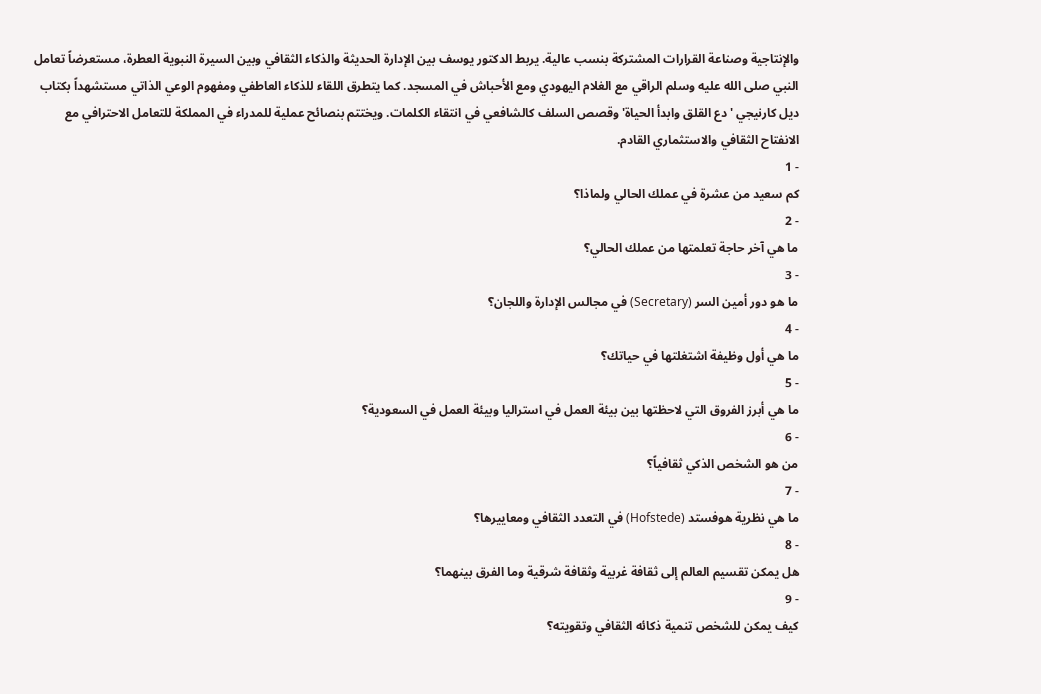والإنتاجية وصناعة القرارات المشتركة بنسب عالية. يربط الدكتور يوسف بين الإدارة الحديثة والذكاء الثقافي وبين السيرة النبوية العطرة، مستعرضاً تعامل النبي صلى الله عليه وسلم الراقي مع الغلام اليهودي ومع الأحباش في المسجد. كما يتطرق اللقاء للذكاء العاطفي ومفهوم الوعي الذاتي مستشهداً بكتاب ديل كارنيجي 'دع القلق وابدأ الحياة' وقصص السلف كالشافعي في انتقاء الكلمات. ويختتم بنصائح عملية للمدراء في المملكة للتعامل الاحترافي مع الانفتاح الثقافي والاستثماري القادم.
- 1
كم سعيد من عشرة في عملك الحالي ولماذا؟
- 2
ما هي آخر حاجة تعلمتها من عملك الحالي؟
- 3
ما هو دور أمين السر (Secretary) في مجالس الإدارة واللجان؟
- 4
ما هي أول وظيفة اشتغلتها في حياتك؟
- 5
ما هي أبرز الفروق التي لاحظتها بين بيئة العمل في استراليا وبيئة العمل في السعودية؟
- 6
من هو الشخص الذكي ثقافياً؟
- 7
ما هي نظرية هوفستد (Hofstede) في التعدد الثقافي ومعاييرها؟
- 8
هل يمكن تقسيم العالم إلى ثقافة غربية وثقافة شرقية وما الفرق بينهما؟
- 9
كيف يمكن للشخص تنمية ذكائه الثقافي وتقويته؟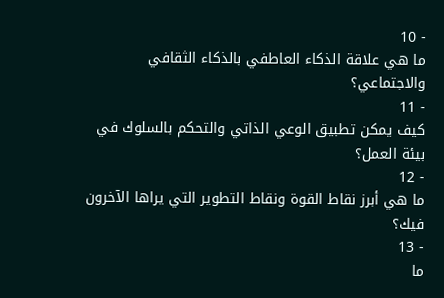- 10
ما هي علاقة الذكاء العاطفي بالذكاء الثقافي والاجتماعي؟
- 11
كيف يمكن تطبيق الوعي الذاتي والتحكم بالسلوك في بيئة العمل؟
- 12
ما هي أبرز نقاط القوة ونقاط التطوير التي يراها الآخرون فيك؟
- 13
ما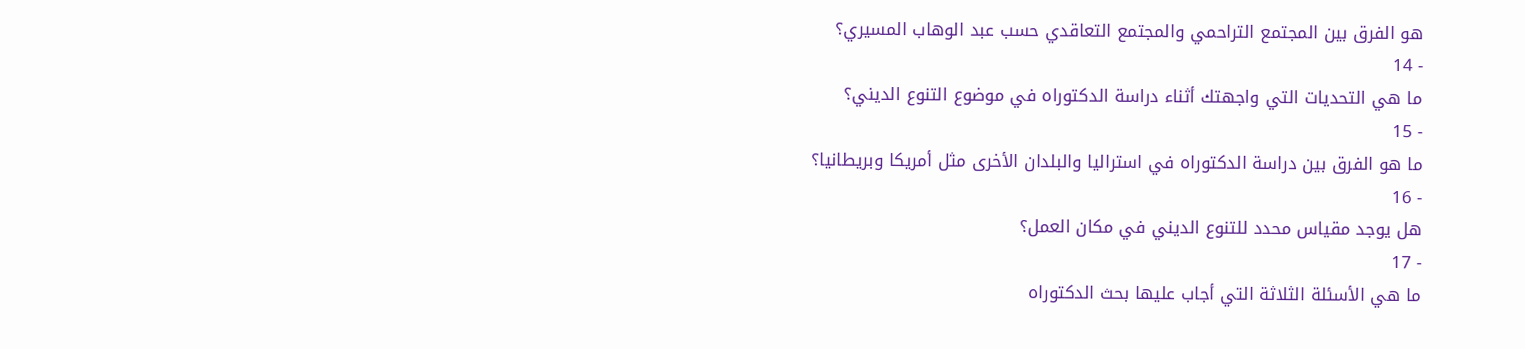هو الفرق بين المجتمع التراحمي والمجتمع التعاقدي حسب عبد الوهاب المسيري؟
- 14
ما هي التحديات التي واجهتك أثناء دراسة الدكتوراه في موضوع التنوع الديني؟
- 15
ما هو الفرق بين دراسة الدكتوراه في استراليا والبلدان الأخرى مثل أمريكا وبريطانيا؟
- 16
هل يوجد مقياس محدد للتنوع الديني في مكان العمل؟
- 17
ما هي الأسئلة الثلاثة التي أجاب عليها بحث الدكتوراه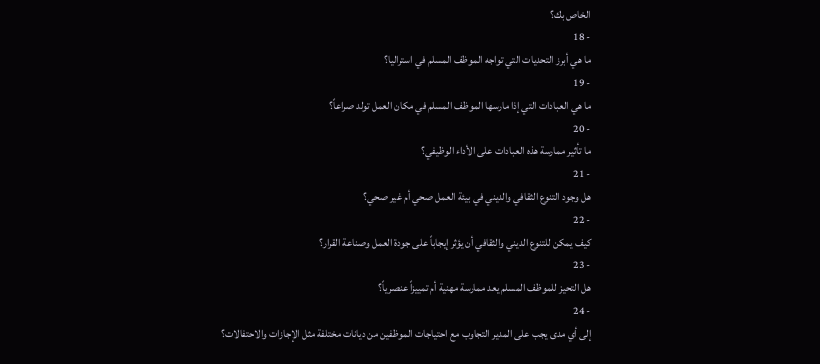الخاص بك؟
- 18
ما هي أبرز التحديات التي تواجه الموظف المسلم في استراليا؟
- 19
ما هي العبادات التي إذا مارسها الموظف المسلم في مكان العمل تولد صراعاً؟
- 20
ما تأثير ممارسة هذه العبادات على الأداء الوظيفي؟
- 21
هل وجود التنوع الثقافي والديني في بيئة العمل صحي أم غير صحي؟
- 22
كيف يمكن للتنوع الديني والثقافي أن يؤثر إيجاباً على جودة العمل وصناعة القرار؟
- 23
هل التحيز للموظف المسلم يعد ممارسة مهنية أم تمييزاً عنصرياً؟
- 24
إلى أي مدى يجب على المدير التجاوب مع احتياجات الموظفين من ديانات مختلفة مثل الإجازات والاحتفالات؟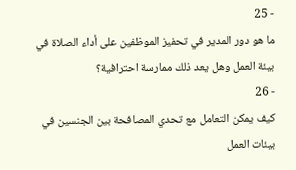- 25
ما هو دور المدير في تحفيز الموظفين على أداء الصلاة في بيئة العمل وهل يعد ذلك ممارسة احترافية؟
- 26
كيف يمكن التعامل مع تحدي المصافحة بين الجنسين في بيئات العمل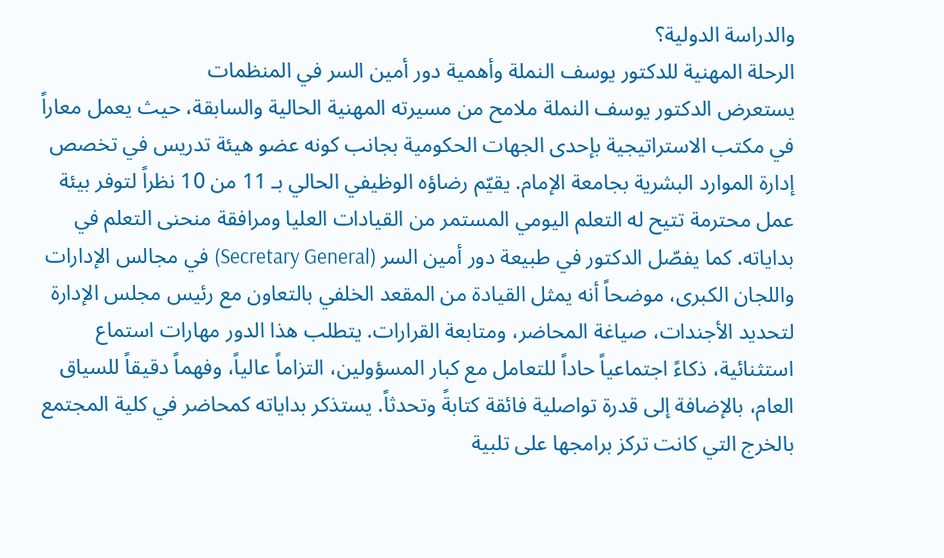والدراسة الدولية؟
الرحلة المهنية للدكتور يوسف النملة وأهمية دور أمين السر في المنظمات
يستعرض الدكتور يوسف النملة ملامح من مسيرته المهنية الحالية والسابقة، حيث يعمل معاراً في مكتب الاستراتيجية بإحدى الجهات الحكومية بجانب كونه عضو هيئة تدريس في تخصص إدارة الموارد البشرية بجامعة الإمام. يقيّم رضاؤه الوظيفي الحالي بـ 11 من 10 نظراً لتوفر بيئة عمل محترمة تتيح له التعلم اليومي المستمر من القيادات العليا ومرافقة منحنى التعلم في بداياته. كما يفصّل الدكتور في طبيعة دور أمين السر (Secretary General) في مجالس الإدارات واللجان الكبرى، موضحاً أنه يمثل القيادة من المقعد الخلفي بالتعاون مع رئيس مجلس الإدارة لتحديد الأجندات، صياغة المحاضر، ومتابعة القرارات. يتطلب هذا الدور مهارات استماع استثنائية، ذكاءً اجتماعياً حاداً للتعامل مع كبار المسؤولين، التزاماً عالياً، وفهماً دقيقاً للسياق العام، بالإضافة إلى قدرة تواصلية فائقة كتابةً وتحدثاً. يستذكر بداياته كمحاضر في كلية المجتمع بالخرج التي كانت تركز برامجها على تلبية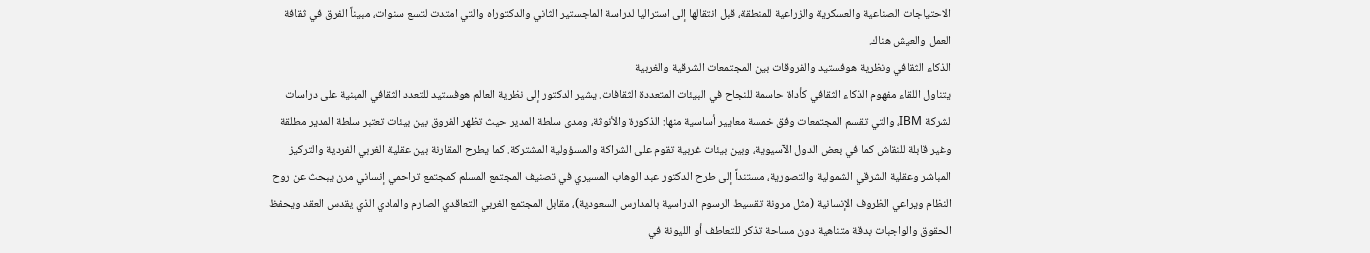الاحتياجات الصناعية والعسكرية والزراعية للمنطقة، قبل انتقالها إلى استراليا لدراسة الماجستير الثاني والدكتوراه والتي امتدت لتسع سنوات، مبيناً الفرق في ثقافة العمل والعيش هناك.
الذكاء الثقافي ونظرية هوفستيد والفروقات بين المجتمعات الشرقية والغربية
يتناول اللقاء مفهوم الذكاء الثقافي كأداة حاسمة للنجاح في البيئات المتعددة الثقافات. يشير الدكتور إلى نظرية العالم هوفستيد للتعدد الثقافي المبنية على دراسات لشركة IBM، والتي تقسم المجتمعات وفق خمسة معايير أساسية منها: الذكورة والأنوثة، ومدى سلطة المدير حيث تظهر الفروق بين بيئات تعتبر سلطة المدير مطلقة وغير قابلة للنقاش كما في بعض الدول الآسيوية، وبين بيئات غربية تقوم على الشراكة والمسؤولية المشتركة. كما يطرح المقارنة بين عقلية الغربي الفردية والتركيز المباشر وعقلية الشرقي الشمولية والتصورية، مستنداً إلى طرح الدكتور عبد الوهاب المسيري في تصنيف المجتمع المسلم كمجتمع تراحمي إنساني مرن يبحث عن روح النظام ويراعي الظروف الإنسانية (مثل مرونة تقسيط الرسوم الدراسية بالمدارس السعودية)، مقابل المجتمع الغربي التعاقدي الصارم والمادي الذي يقدس العقد ويحفظ الحقوق والواجبات بدقة متناهية دون مساحة تذكر للتعاطف أو الليونة في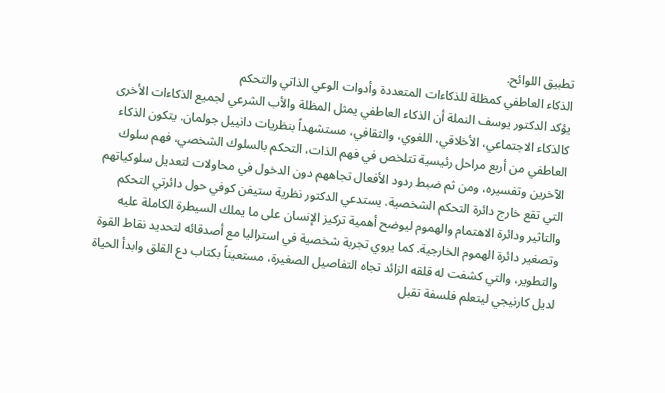تطبيق اللوائح.
الذكاء العاطفي كمظلة للذكاءات المتعددة وأدوات الوعي الذاتي والتحكم
يؤكد الدكتور يوسف النملة أن الذكاء العاطفي يمثل المظلة والأب الشرعي لجميع الذكاءات الأخرى كالذكاء الاجتماعي، الأخلاقي، اللغوي، والثقافي، مستشهداً بنظريات دانييل جولمان. يتكون الذكاء العاطفي من أربع مراحل رئيسية تتلخص في فهم الذات، التحكم بالسلوك الشخصي، فهم سلوك الآخرين وتفسيره، ومن ثم ضبط ردود الأفعال تجاههم دون الدخول في محاولات لتعديل سلوكياتهم التي تقع خارج دائرة التحكم الشخصية. يستدعي الدكتور نظرية ستيفن كوفي حول دائرتي التحكم والتاثير ودائرة الاهتمام والهموم ليوضح أهمية تركيز الإنسان على ما يملك السيطرة الكاملة عليه وتصغير دائرة الهموم الخارجية. كما يروي تجربة شخصية في استراليا مع أصدقائه لتحديد نقاط القوة والتطوير، والتي كشفت له قلقه الزائد تجاه التفاصيل الصغيرة، مستعيناً بكتاب دع القلق وابدأ الحياة لديل كارنيجي ليتعلم فلسفة تقبل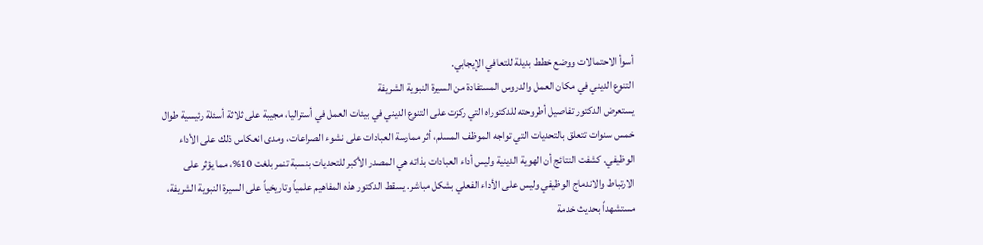أسوأ الاحتمالات ووضع خطط بديلة للتعافي الإيجابي.
التنوع الديني في مكان العمل والدروس المستفادة من السيرة النبوية الشريفة
يستعرض الدكتور تفاصيل أطروحته للدكتوراه التي ركزت على التنوع الديني في بيئات العمل في أستراليا، مجيبة على ثلاثة أسئلة رئيسية طوال خمس سنوات تتعلق بالتحديات التي تواجه الموظف المسلم، أثر ممارسة العبادات على نشوء الصراعات، ومدى انعكاس ذلك على الأداء الوظيفي. كشفت النتائج أن الهوية الدينية وليس أداء العبادات بذاته هي المصدر الأكبر للتحديات بنسبة تنمر بلغت 10%، مما يؤثر على الارتباط والاندماج الوظيفي وليس على الأداء الفعلي بشكل مباشر. يسقط الدكتور هذه المفاهيم علمياً وتاريخياً على السيرة النبوية الشريفة، مستشهداً بحديث خدمة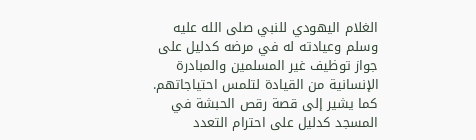الغلام اليهودي للنبي صلى الله عليه وسلم وعيادته له في مرضه كدليل على جواز توظيف غير المسلمين والمبادرة الإنسانية من القيادة لتلمس احتياجاتهم. كما يشير إلى قصة رقص الحبشة في المسجد كدليل على احترام التعدد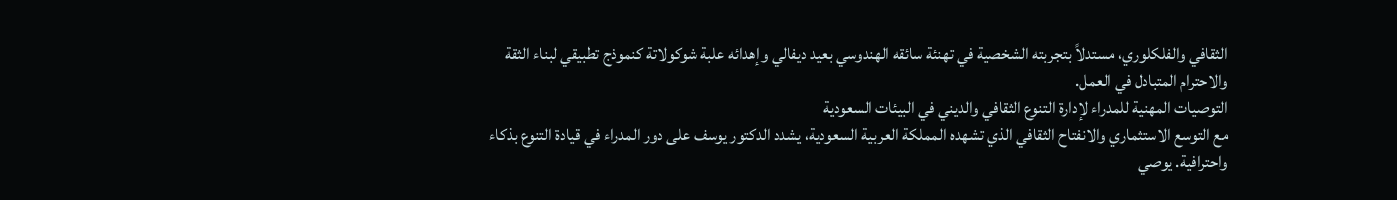الثقافي والفلكلوري، مستدلاً بتجربته الشخصية في تهنئة سائقه الهندوسي بعيد ديفالي وإهدائه علبة شوكولاتة كنموذج تطبيقي لبناء الثقة والاحترام المتبادل في العمل.
التوصيات المهنية للمدراء لإدارة التنوع الثقافي والديني في البيئات السعودية
مع التوسع الاستثماري والانفتاح الثقافي الذي تشهده المملكة العربية السعودية، يشدد الدكتور يوسف على دور المدراء في قيادة التنوع بذكاء واحترافية. يوصي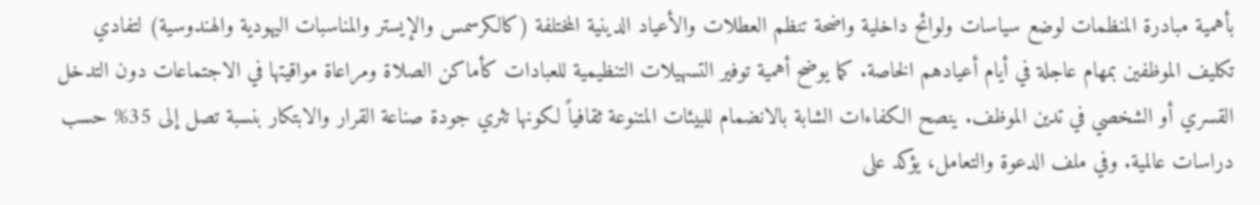بأهمية مبادرة المنظمات لوضع سياسات ولوائح داخلية واضحة تنظم العطلات والأعياد الدينية المختلفة (كالكرسمس والإيستر والمناسبات اليهودية والهندوسية) لتفادي تكليف الموظفين بمهام عاجلة في أيام أعيادهم الخاصة. كما يوضح أهمية توفير التسهيلات التنظيمية للعبادات كأماكن الصلاة ومراعاة مواقيتها في الاجتماعات دون التدخل القسري أو الشخصي في تدين الموظف. ينصح الكفاءات الشابة بالانضمام للبيئات المتنوعة ثقافياً لكونها تثري جودة صناعة القرار والابتكار بنسبة تصل إلى 35% حسب دراسات عالمية. وفي ملف الدعوة والتعامل، يؤكد على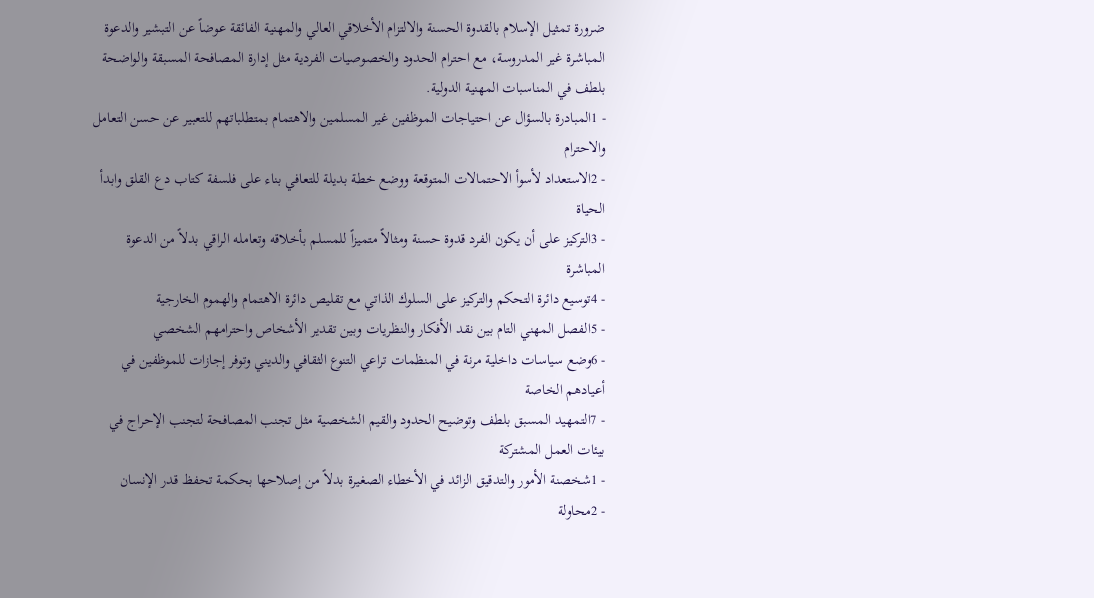ضرورة تمثيل الإسلام بالقدوة الحسنة والالتزام الأخلاقي العالي والمهنية الفائقة عوضاً عن التبشير والدعوة المباشرة غير المدروسة، مع احترام الحدود والخصوصيات الفردية مثل إدارة المصافحة المسبقة والواضحة بلطف في المناسبات المهنية الدولية.
- 1المبادرة بالسؤال عن احتياجات الموظفين غير المسلمين والاهتمام بمتطلباتهم للتعبير عن حسن التعامل والاحترام
- 2الاستعداد لأسوأ الاحتمالات المتوقعة ووضع خطة بديلة للتعافي بناء على فلسفة كتاب دع القلق وابدأ الحياة
- 3التركيز على أن يكون الفرد قدوة حسنة ومثالاً متميزاً للمسلم بأخلاقه وتعامله الراقي بدلاً من الدعوة المباشرة
- 4توسيع دائرة التحكم والتركيز على السلوك الذاتي مع تقليص دائرة الاهتمام والهموم الخارجية
- 5الفصل المهني التام بين نقد الأفكار والنظريات وبين تقدير الأشخاص واحترامهم الشخصي
- 6وضع سياسات داخلية مرنة في المنظمات تراعي التنوع الثقافي والديني وتوفر إجازات للموظفين في أعيادهم الخاصة
- 7التمهيد المسبق بلطف وتوضيح الحدود والقيم الشخصية مثل تجنب المصافحة لتجنب الإحراج في بيئات العمل المشتركة
- 1شخصنة الأمور والتدقيق الزائد في الأخطاء الصغيرة بدلاً من إصلاحها بحكمة تحفظ قدر الإنسان
- 2محاولة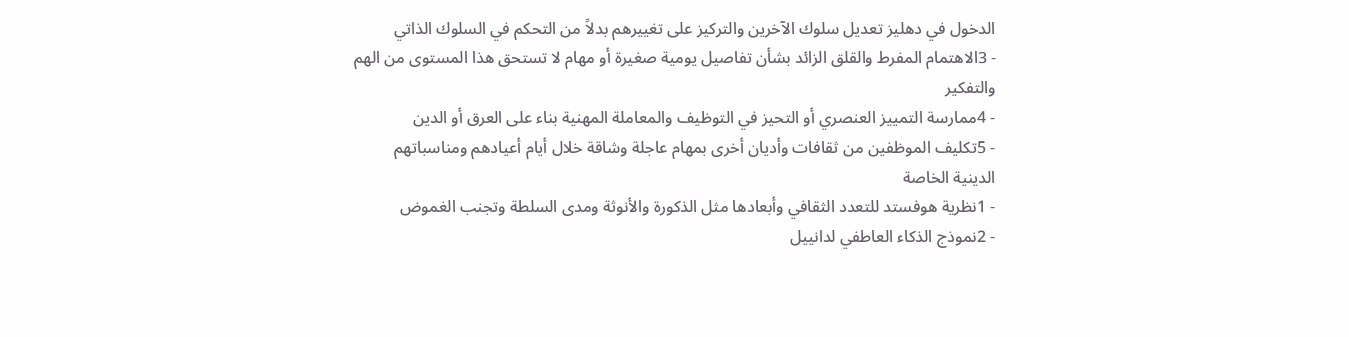الدخول في دهليز تعديل سلوك الآخرين والتركيز على تغييرهم بدلاً من التحكم في السلوك الذاتي
- 3الاهتمام المفرط والقلق الزائد بشأن تفاصيل يومية صغيرة أو مهام لا تستحق هذا المستوى من الهم والتفكير
- 4ممارسة التمييز العنصري أو التحيز في التوظيف والمعاملة المهنية بناء على العرق أو الدين
- 5تكليف الموظفين من ثقافات وأديان أخرى بمهام عاجلة وشاقة خلال أيام أعيادهم ومناسباتهم الدينية الخاصة
- 1نظرية هوفستد للتعدد الثقافي وأبعادها مثل الذكورة والأنوثة ومدى السلطة وتجنب الغموض
- 2نموذج الذكاء العاطفي لدانييل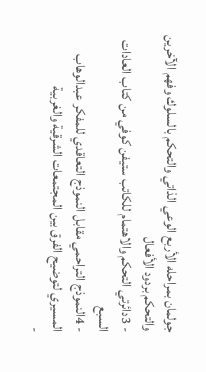جولمان بمراحله الأربع الوعي الذاتي والتحكم بالسلوك وفهم الآخرين والتحكم بردود الأفعال
- 3دائرتي التحكم والاهتمام للكاتب ستيفن كوفي من كتاب العادات السبع
- 4النموذج التراحمي مقابل النموذج التعاقدي للمفكر عبدالوهاب المسيري لتوضيح الفرق بين المجتمعات الشرقية والغربية
-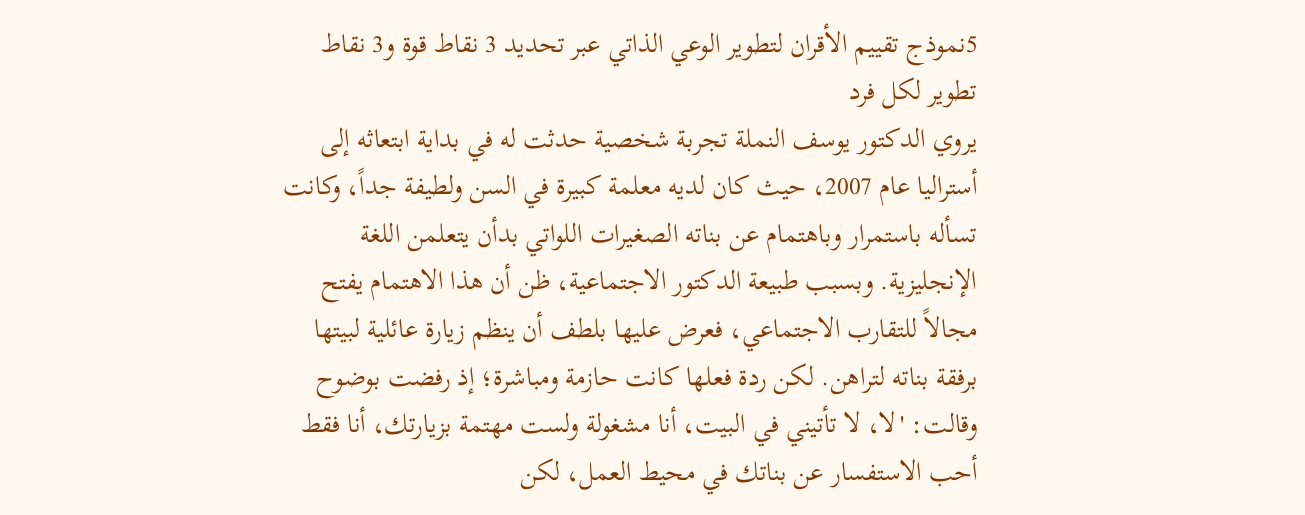5نموذج تقييم الأقران لتطوير الوعي الذاتي عبر تحديد 3 نقاط قوة و3 نقاط تطوير لكل فرد
يروي الدكتور يوسف النملة تجربة شخصية حدثت له في بداية ابتعاثه إلى أستراليا عام 2007، حيث كان لديه معلمة كبيرة في السن ولطيفة جداً، وكانت تسأله باستمرار وباهتمام عن بناته الصغيرات اللواتي بدأن يتعلمن اللغة الإنجليزية. وبسبب طبيعة الدكتور الاجتماعية، ظن أن هذا الاهتمام يفتح مجالاً للتقارب الاجتماعي، فعرض عليها بلطف أن ينظم زيارة عائلية لبيتها برفقة بناته لتراهن. لكن ردة فعلها كانت حازمة ومباشرة؛ إذ رفضت بوضوح وقالت: 'لا، لا تأتيني في البيت، أنا مشغولة ولست مهتمة بزيارتك، أنا فقط أحب الاستفسار عن بناتك في محيط العمل، لكن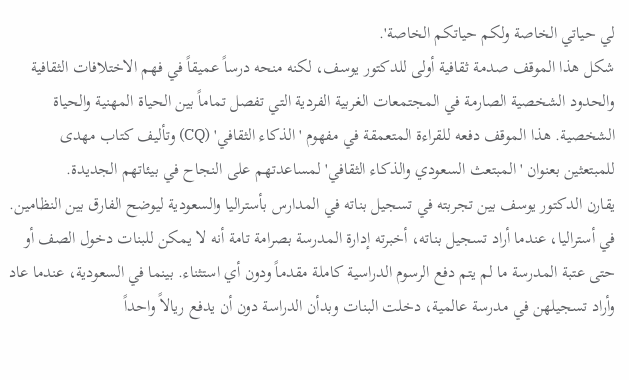لي حياتي الخاصة ولكم حياتكم الخاصة'.
شكل هذا الموقف صدمة ثقافية أولى للدكتور يوسف، لكنه منحه درساً عميقاً في فهم الاختلافات الثقافية والحدود الشخصية الصارمة في المجتمعات الغربية الفردية التي تفصل تماماً بين الحياة المهنية والحياة الشخصية. هذا الموقف دفعه للقراءة المتعمقة في مفهوم 'الذكاء الثقافي' (CQ) وتأليف كتاب مهدى للمبتعثين بعنوان 'المبتعث السعودي والذكاء الثقافي' لمساعدتهم على النجاح في بيئاتهم الجديدة.
يقارن الدكتور يوسف بين تجربته في تسجيل بناته في المدارس بأستراليا والسعودية ليوضح الفارق بين النظامين. في أستراليا، عندما أراد تسجيل بناته، أخبرته إدارة المدرسة بصرامة تامة أنه لا يمكن للبنات دخول الصف أو حتى عتبة المدرسة ما لم يتم دفع الرسوم الدراسية كاملة مقدماً ودون أي استثناء. بينما في السعودية، عندما عاد وأراد تسجيلهن في مدرسة عالمية، دخلت البنات وبدأن الدراسة دون أن يدفع ريالاً واحداً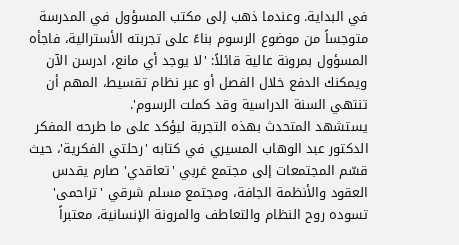في البداية. وعندما ذهب إلى مكتب المسؤول في المدرسة متوجساً من موضوع الرسوم بناءً على تجربته الأسترالية، فاجأه المسؤول بمرونة عالية قائلاً: 'لا يوجد أي مانع، ادرسن الآن ويمكنك الدفع خلال الفصل أو عبر نظام تقسيط، المهم أن تنتهي السنة الدراسية وقد كملت الرسوم'.
يستشهد المتحدث بهذه التجربة ليؤكد على ما طرحه المفكر الدكتور عبد الوهاب المسيري في كتابه 'رحلتي الفكرية'، حيث قسّم المجتمعات إلى مجتمع غربي 'تعاقدي' صارم يقدس العقود والأنظمة الجافة، ومجتمع مسلم شرقي 'تراحمى' تسوده روح النظام والتعاطف والمرونة الإنسانية، معتبراً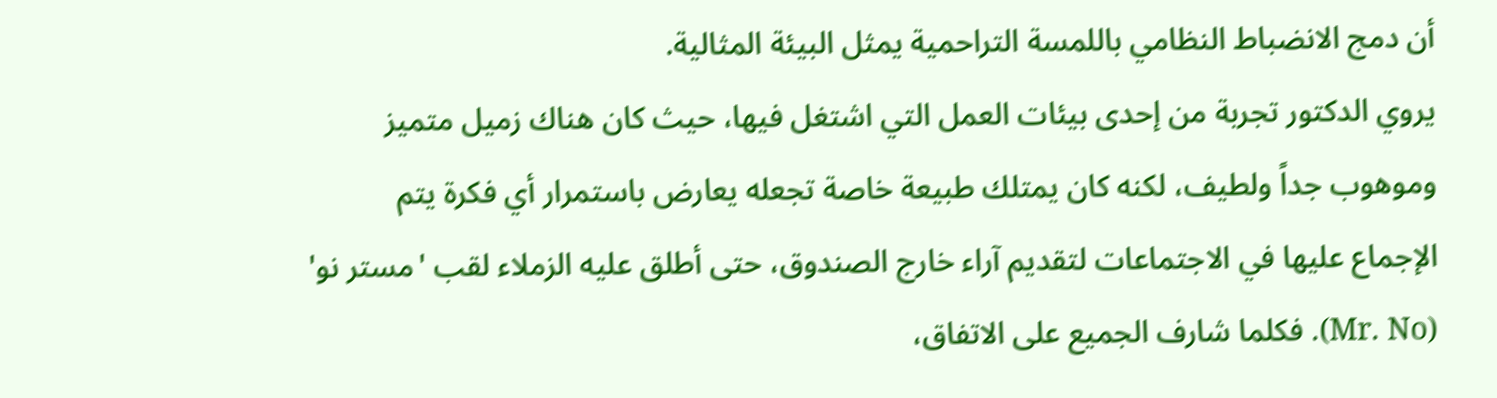أن دمج الانضباط النظامي باللمسة التراحمية يمثل البيئة المثالية.
يروي الدكتور تجربة من إحدى بيئات العمل التي اشتغل فيها، حيث كان هناك زميل متميز وموهوب جداً ولطيف، لكنه كان يمتلك طبيعة خاصة تجعله يعارض باستمرار أي فكرة يتم الإجماع عليها في الاجتماعات لتقديم آراء خارج الصندوق، حتى أطلق عليه الزملاء لقب 'مستر نو' (Mr. No). فكلما شارف الجميع على الاتفاق،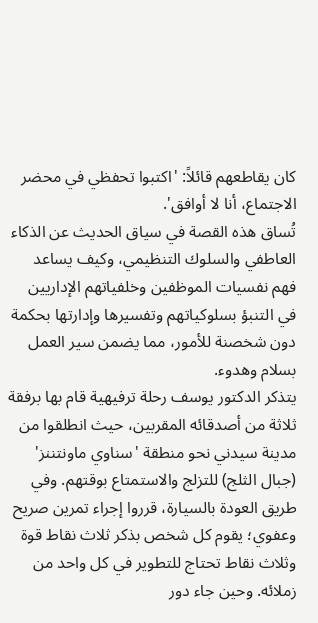كان يقاطعهم قائلاً: 'اكتبوا تحفظي في محضر الاجتماع، أنا لا أوافق'.
تُساق هذه القصة في سياق الحديث عن الذكاء العاطفي والسلوك التنظيمي، وكيف يساعد فهم نفسيات الموظفين وخلفياتهم الإداريين في التنبؤ بسلوكياتهم وتفسيرها وإدارتها بحكمة دون شخصنة للأمور، مما يضمن سير العمل بسلام وهدوء.
يتذكر الدكتور يوسف رحلة ترفيهية قام بها برفقة ثلاثة من أصدقائه المقربين، حيث انطلقوا من مدينة سيدني نحو منطقة 'سناوي ماونتننز' (جبال الثلج) للتزلج والاستمتاع بوقتهم. وفي طريق العودة بالسيارة، قرروا إجراء تمرين صريح وعفوي؛ يقوم كل شخص بذكر ثلاث نقاط قوة وثلاث نقاط تحتاج للتطوير في كل واحد من زملائه. وحين جاء دور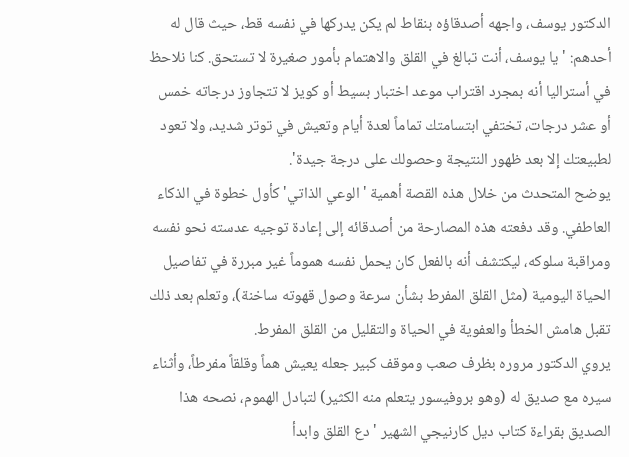الدكتور يوسف، واجهه أصدقاؤه بنقاط لم يكن يدركها في نفسه قط، حيث قال له أحدهم: 'يا يوسف، أنت تبالغ في القلق والاهتمام بأمور صغيرة لا تستحق. كنا نلاحظ في أستراليا أنه بمجرد اقتراب موعد اختبار بسيط أو كويز لا تتجاوز درجاته خمس أو عشر درجات، تختفي ابتسامتك تماماً لعدة أيام وتعيش في توتر شديد، ولا تعود لطبيعتك إلا بعد ظهور النتيجة وحصولك على درجة جيدة'.
يوضح المتحدث من خلال هذه القصة أهمية 'الوعي الذاتي' كأول خطوة في الذكاء العاطفي. وقد دفعته هذه المصارحة من أصدقائه إلى إعادة توجيه عدسته نحو نفسه ومراقبة سلوكه، ليكتشف أنه بالفعل كان يحمل نفسه هموماً غير مبررة في تفاصيل الحياة اليومية (مثل القلق المفرط بشأن سرعة وصول قهوته ساخنة)، وتعلم بعد ذلك تقبل هامش الخطأ والعفوية في الحياة والتقليل من القلق المفرط.
يروي الدكتور مروره بظرف صعب وموقف كبير جعله يعيش هماً وقلقاً مفرطاً، وأثناء سيره مع صديق له (وهو بروفيسور يتعلم منه الكثير) لتبادل الهموم، نصحه هذا الصديق بقراءة كتاب ديل كارنيجي الشهير 'دع القلق وابدأ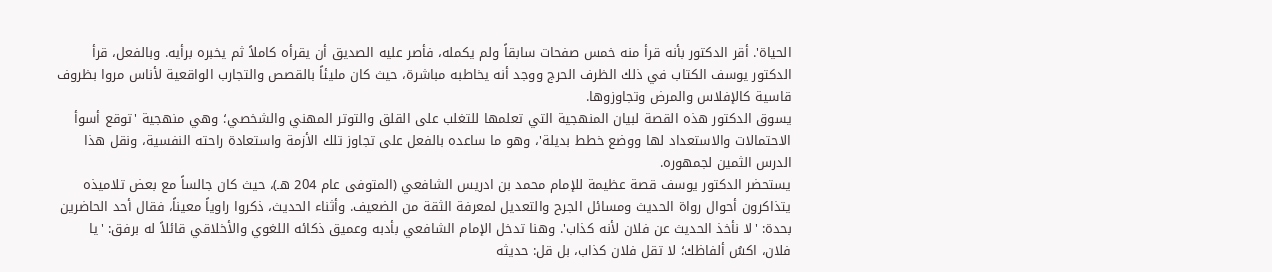الحياة'. أقر الدكتور بأنه قرأ منه خمس صفحات سابقاً ولم يكمله، فأصر عليه الصديق أن يقرأه كاملاً ثم يخبره برأيه. وبالفعل، قرأ الدكتور يوسف الكتاب في ذلك الظرف الحرج ووجد أنه يخاطبه مباشرة، حيث كان مليئاً بالقصص والتجارب الواقعية لأناس مروا بظروف قاسية كالإفلاس والمرض وتجاوزوها.
يسوق الدكتور هذه القصة لبيان المنهجية التي تعلمها للتغلب على القلق والتوتر المهني والشخصي؛ وهي منهجية 'توقع أسوأ الاحتمالات والاستعداد لها ووضع خطط بديلة'، وهو ما ساعده بالفعل على تجاوز تلك الأزمة واستعادة راحته النفسية، ونقل هذا الدرس الثمين لجمهوره.
يستحضر الدكتور يوسف قصة عظيمة للإمام محمد بن ادريس الشافعي (المتوفى عام 204 هـ)، حيث كان جالساً مع بعض تلاميذه يتذاكرون أحوال رواة الحديث ومسائل الجرح والتعديل لمعرفة الثقة من الضعيف. وأثناء الحديث، ذكروا راوياً معيناً، فقال أحد الحاضرين بحدة: 'لا نأخذ الحديث عن فلان لأنه كذاب'. وهنا تدخل الإمام الشافعي بأدبه وعميق ذكائه اللغوي والأخلاقي قائلاً له برفق: 'يا فلان، اكسُ ألفاظك؛ لا تقل فلان كذاب، بل قل: حديثه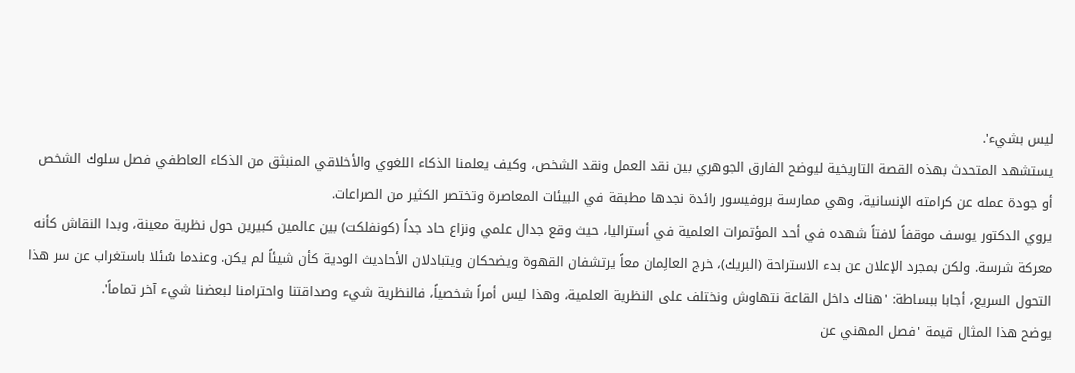ليس بشيء'.
يستشهد المتحدث بهذه القصة التاريخية ليوضح الفارق الجوهري بين نقد العمل ونقد الشخص، وكيف يعلمنا الذكاء اللغوي والأخلاقي المنبثق من الذكاء العاطفي فصل سلوك الشخص أو جودة عمله عن كرامته الإنسانية، وهي ممارسة بروفيسور رائدة نجدها مطبقة في البيئات المعاصرة وتختصر الكثير من الصراعات.
يروي الدكتور يوسف موقفاً لافتاً شهده في أحد المؤتمرات العلمية في أستراليا، حيث وقع جدال علمي ونزاع حاد جداً (كونفلكت) بين عالمين كبيرين حول نظرية معينة، وبدا النقاش كأنه معركة شرسة. ولكن بمجرد الإعلان عن بدء الاستراحة (البريك)، خرج العالِمان معاً يرتشفان القهوة ويضحكان ويتبادلان الأحاديث الودية كأن شيئاً لم يكن. وعندما سُئلا باستغراب عن سر هذا التحول السريع، أجابا ببساطة: 'هناك داخل القاعة نتهاوش ونختلف على النظرية العلمية، وهذا ليس أمراً شخصياً، فالنظرية شيء وصداقتنا واحترامنا لبعضنا شيء آخر تماماً'.
يوضح هذا المثال قيمة 'فصل المهني عن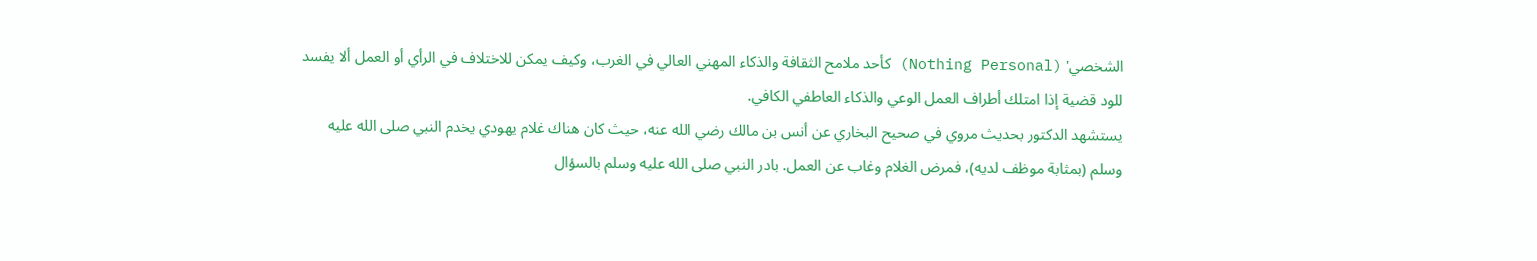الشخصي' (Nothing Personal) كأحد ملامح الثقافة والذكاء المهني العالي في الغرب، وكيف يمكن للاختلاف في الرأي أو العمل ألا يفسد للود قضية إذا امتلك أطراف العمل الوعي والذكاء العاطفي الكافي.
يستشهد الدكتور بحديث مروي في صحيح البخاري عن أنس بن مالك رضي الله عنه، حيث كان هناك غلام يهودي يخدم النبي صلى الله عليه وسلم (بمثابة موظف لديه)، فمرض الغلام وغاب عن العمل. بادر النبي صلى الله عليه وسلم بالسؤال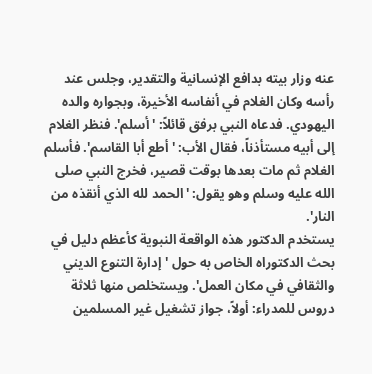عنه وزار بيته بدافع الإنسانية والتقدير، وجلس عند رأسه وكان الغلام في أنفاسه الأخيرة، وبجواره والده اليهودي. فدعاه النبي برفق قائلاً: 'أسلم'. فنظر الغلام إلى أبيه مستأذناً، فقال الأب: 'أطع أبا القاسم'. فأسلم الغلام ثم مات بعدها بوقت قصير، فخرج النبي صلى الله عليه وسلم وهو يقول: 'الحمد لله الذي أنقذه من النار'.
يستخدم الدكتور هذه الواقعة النبوية كأعظم دليل في بحث الدكتوراه الخاص به حول 'إدارة التنوع الديني والثقافي في مكان العمل'. ويستخلص منها ثلاثة دروس للمدراء: أولاً، جواز تشغيل غير المسلمين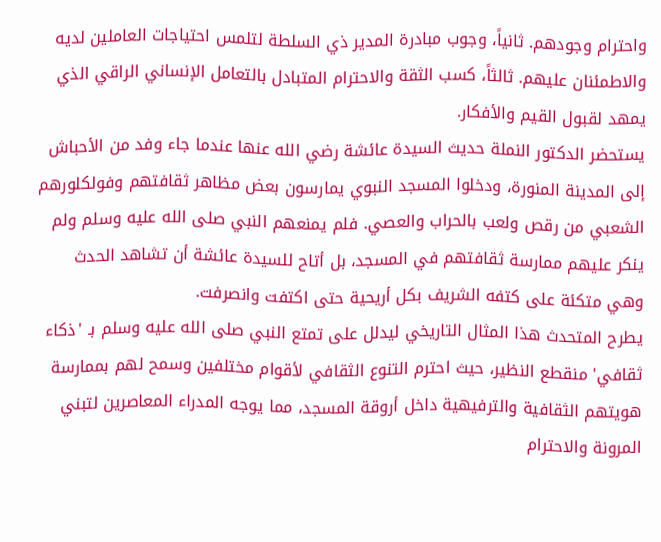واحترام وجودهم. ثانياً، وجوب مبادرة المدير ذي السلطة لتلمس احتياجات العاملين لديه والاطمئنان عليهم. ثالثاً، كسب الثقة والاحترام المتبادل بالتعامل الإنساني الراقي الذي يمهد لقبول القيم والأفكار.
يستحضر الدكتور النملة حديث السيدة عائشة رضي الله عنها عندما جاء وفد من الأحباش إلى المدينة المنورة، ودخلوا المسجد النبوي يمارسون بعض مظاهر ثقافتهم وفولكلورهم الشعبي من رقص ولعب بالحراب والعصي. فلم يمنعهم النبي صلى الله عليه وسلم ولم ينكر عليهم ممارسة ثقافتهم في المسجد، بل أتاح للسيدة عائشة أن تشاهد الحدث وهي متكئة على كتفه الشريف بكل أريحية حتى اكتفت وانصرفت.
يطرح المتحدث هذا المثال التاريخي ليدلل على تمتع النبي صلى الله عليه وسلم بـ 'ذكاء ثقافي' منقطع النظير، حيث احترم التنوع الثقافي لأقوام مختلفين وسمح لهم بممارسة هويتهم الثقافية والترفيهية داخل أروقة المسجد، مما يوجه المدراء المعاصرين لتبني المرونة والاحترام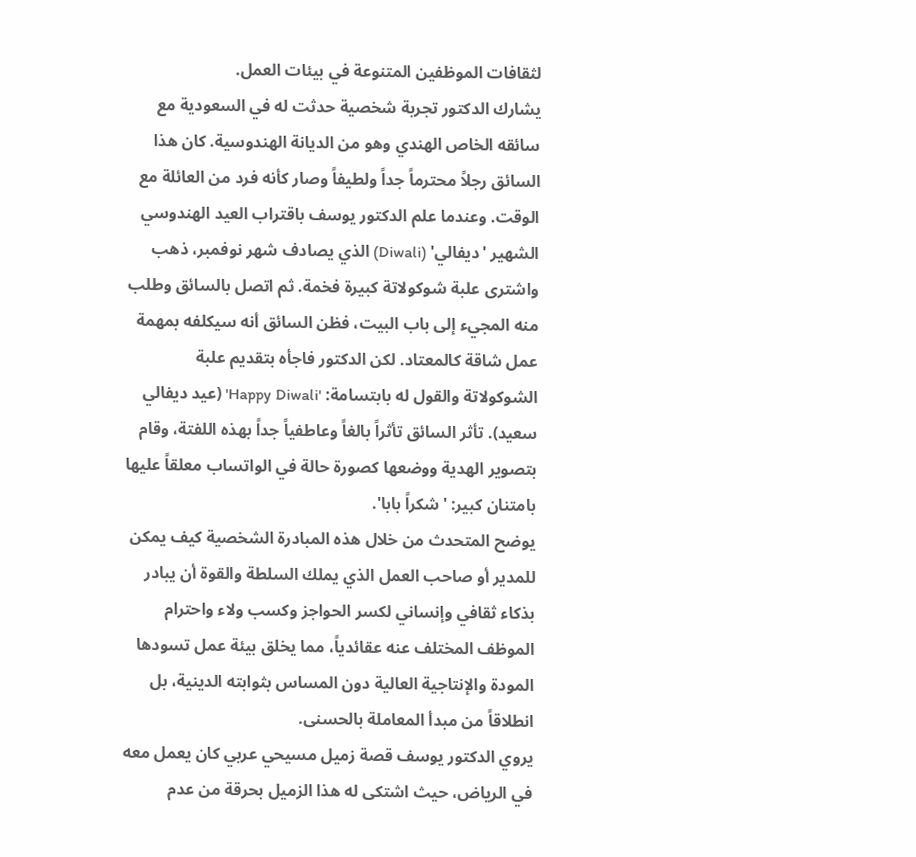لثقافات الموظفين المتنوعة في بيئات العمل.
يشارك الدكتور تجربة شخصية حدثت له في السعودية مع سائقه الخاص الهندي وهو من الديانة الهندوسية. كان هذا السائق رجلاً محترماً جداً ولطيفاً وصار كأنه فرد من العائلة مع الوقت. وعندما علم الدكتور يوسف باقتراب العيد الهندوسي الشهير 'ديفالي' (Diwali) الذي يصادف شهر نوفمبر، ذهب واشترى علبة شوكولاتة كبيرة فخمة. ثم اتصل بالسائق وطلب منه المجيء إلى باب البيت، فظن السائق أنه سيكلفه بمهمة عمل شاقة كالمعتاد. لكن الدكتور فاجأه بتقديم علبة الشوكولاتة والقول له بابتسامة: 'Happy Diwali' (عيد ديفالي سعيد). تأثر السائق تأثراً بالغاً وعاطفياً جداً بهذه اللفتة، وقام بتصوير الهدية ووضعها كصورة حالة في الواتساب معلقاً عليها بامتنان كبير: 'شكراً بابا'.
يوضح المتحدث من خلال هذه المبادرة الشخصية كيف يمكن للمدير أو صاحب العمل الذي يملك السلطة والقوة أن يبادر بذكاء ثقافي وإنساني لكسر الحواجز وكسب ولاء واحترام الموظف المختلف عنه عقائدياً، مما يخلق بيئة عمل تسودها المودة والإنتاجية العالية دون المساس بثوابته الدينية، بل انطلاقاً من مبدأ المعاملة بالحسنى.
يروي الدكتور يوسف قصة زميل مسيحي عربي كان يعمل معه في الرياض، حيث اشتكى له هذا الزميل بحرقة من عدم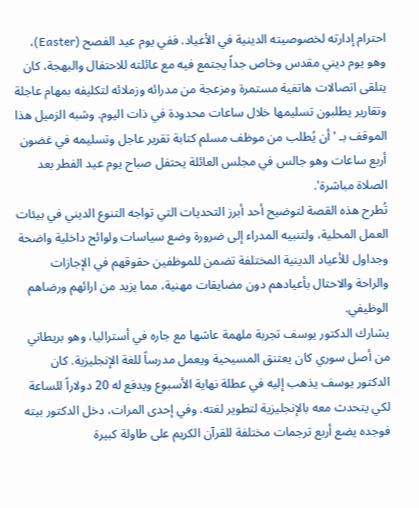احترام إدارته لخصوصيته الدينية في الأعياد. ففي يوم عيد الفصح (Easter)، وهو يوم ديني مقدس وخاص جداً يجتمع فيه مع عائلته للاحتفال والبهجة، كان يتلقى اتصالات هاتفية مستمرة ومزعجة من مدرائه وزملائه لتكليفه بمهام عاجلة وتقارير يطلبون تسليمها خلال ساعات محدودة في ذات اليوم. وشبه الزميل هذا الموقف بـ 'أن يُطلب من موظف مسلم كتابة تقرير عاجل وتسليمه في غضون أربع ساعات وهو جالس في مجلس العائلة يحتفل صباح يوم عيد الفطر بعد الصلاة مباشرة'.
تُطرح هذه القصة لتوضيح أحد أبرز التحديات التي تواجه التنوع الديني في بيئات العمل المحلية، ولتنبيه المدراء إلى ضرورة وضع سياسات ولوائح داخلية واضحة وجداول للأعياد الدينية المختلفة تضمن للموظفين حقوقهم في الإجازات والراحة والاحتال بأعيادهم دون مضايقات مهنية، مما يزيد من ارائهم ورضاهم الوظيفي.
يشارك الدكتور يوسف تجربة ملهمة عاشها مع جاره في أستراليا، وهو بريطاني من أصل سوري كان يعتنق المسيحية ويعمل مدرساً للغة الإنجليزية. كان الدكتور يوسف يذهب إليه في عطلة نهاية الأسبوع ويدفع له 20 دولاراً للساعة لكي يتحدث معه بالإنجليزية لتطوير لغته. وفي إحدى المرات، دخل الدكتور بيته فوجده يضع أربع ترجمات مختلفة للقرآن الكريم على طاولة كبيرة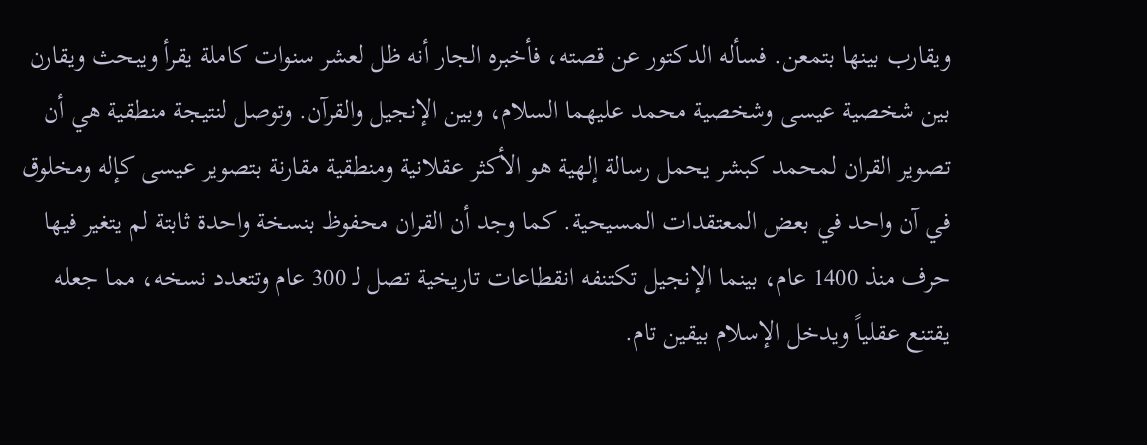ويقارب بينها بتمعن. فسأله الدكتور عن قصته، فأخبره الجار أنه ظل لعشر سنوات كاملة يقرأ ويبحث ويقارن بين شخصية عيسى وشخصية محمد عليهما السلام، وبين الإنجيل والقرآن. وتوصل لنتيجة منطقية هي أن تصوير القران لمحمد كبشر يحمل رسالة إلهية هو الأكثر عقلانية ومنطقية مقارنة بتصوير عيسى كإله ومخلوق في آن واحد في بعض المعتقدات المسيحية. كما وجد أن القران محفوظ بنسخة واحدة ثابتة لم يتغير فيها حرف منذ 1400 عام، بينما الإنجيل تكتنفه انقطاعات تاريخية تصل لـ 300 عام وتتعدد نسخه، مما جعله يقتنع عقلياً ويدخل الإسلام بيقين تام.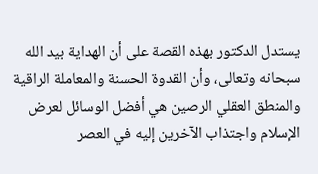يستدل الدكتور بهذه القصة على أن الهداية بيد الله سبحانه وتعالى، وأن القدوة الحسنة والمعاملة الراقية والمنطق العقلي الرصين هي أفضل الوسائل لعرض الإسلام واجتذاب الآخرين إليه في العصر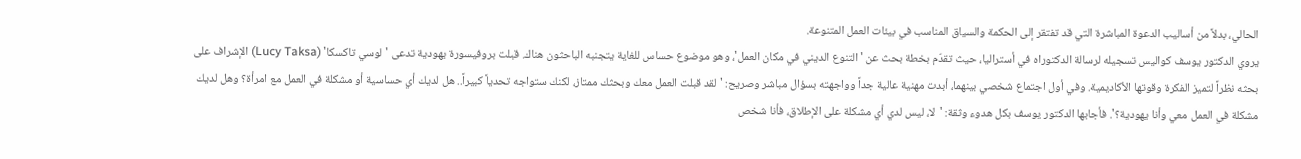الحالي، بدلاً من أساليب الدعوة المباشرة التي قد تفتقر إلى الحكمة والسياق المناسب في بيئات العمل المتنوعة.
يروي الدكتور يوسف كواليس تسجيله لرسالة الدكتوراه في أستراليا، حيث تقدّم بخطة بحث عن 'التنوع الديني في مكان العمل'، وهو موضوع حساس للغاية يتجنبه الباحثون هناك. قبلت بروفيسورة يهودية تدعى 'لوسي تاكسكا' (Lucy Taksa) الإشراف على بحثه نظراً لتميز الفكرة وقوتها الأكاديمية. وفي أول اجتماع شخصي بينهما، أبدت مهنية عالية جداً وواجهته بسؤال مباشر وصريح: 'لقد قبلت العمل معك وبحثك ممتاز، لكنك ستواجه تحدياً كبيراً.. هل لديك أي حساسية أو مشكلة في العمل مع امرأة؟ وهل لديك مشكلة في العمل معي وأنا يهودية؟'. فأجابها الدكتور يوسف بكل هدوء وثقة: 'لا، ليس لدي أي مشكلة على الإطلاق، فأنا شخص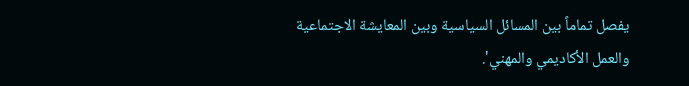يفصل تماماً بين المسائل السياسية وبين المعايشة الاجتماعية والعمل الأكاديمي والمهني'.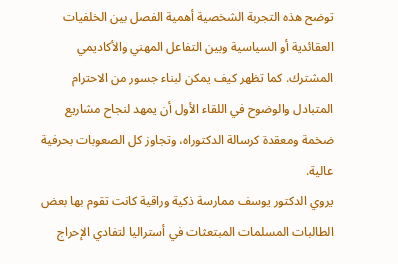توضح هذه التجربة الشخصية أهمية الفصل بين الخلفيات العقائدية أو السياسية وبين التفاعل المهني والأكاديمي المشترك. كما تظهر كيف يمكن لبناء جسور من الاحترام المتبادل والوضوح في اللقاء الأول أن يمهد لنجاح مشاريع ضخمة ومعقدة كرسالة الدكتوراه، وتجاوز كل الصعوبات بحرفية عالية.
يروي الدكتور يوسف ممارسة ذكية وراقية كانت تقوم بها بعض الطالبات المسلمات المبتعثات في أستراليا لتفادي الإحراج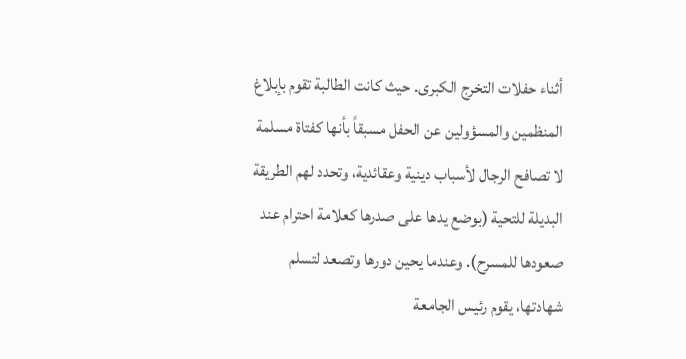أثناء حفلات التخرج الكبرى. حيث كانت الطالبة تقوم بإبلاغ المنظمين والمسؤولين عن الحفل مسبقاً بأنها كفتاة مسلمة لا تصافح الرجال لأسباب دينية وعقائدية، وتحدد لهم الطريقة البديلة للتحية (بوضع يدها على صدرها كعلامة احترام عند صعودها للمسرح). وعندما يحين دورها وتصعد لتسلم شهادتها، يقوم رئيس الجامعة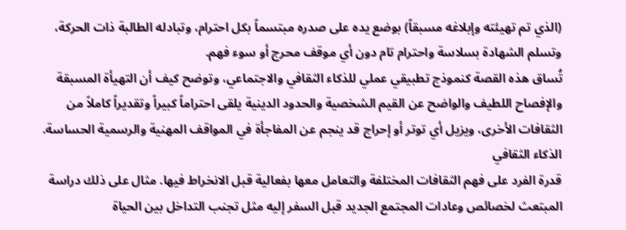(الذي تم تهيئته وإبلاغه مسبقاً) بوضع يده على صدره مبتسماً بكل احترام، وتبادله الطالبة ذات الحركة، وتسلم الشهادة بسلاسة واحترام تام دون أي موقف محرج أو سوء فهم.
تُساق هذه القصة كنموذج تطبيقي عملي للذكاء الثقافي والاجتماعي، وتوضح كيف أن التهيأة المسبقة والإفصاح اللطيف والواضح عن القيم الشخصية والحدود الدينية يلقى احتراماً كبيراً وتقديراً كاملاً من الثقافات الأخرى، ويزيل أي توتر أو إحراج قد ينجم عن المفاجأة في المواقف المهنية والرسمية الحساسة.
الذكاء الثقافي
قدرة الفرد على فهم الثقافات المختلفة والتعامل معها بفعالية قبل الانخراط فيها. مثال على ذلك دراسة المبتعث لخصائص وعادات المجتمع الجديد قبل السفر إليه مثل تجنب التداخل بين الحياة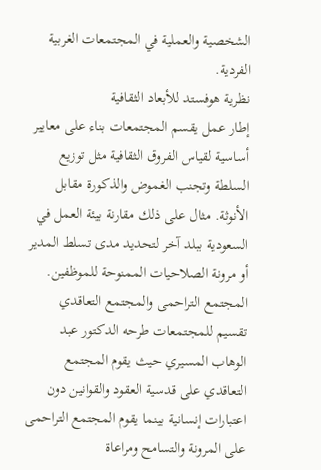الشخصية والعملية في المجتمعات الغربية الفردية.
نظرية هوفستد للأبعاد الثقافية
إطار عمل يقسم المجتمعات بناء على معايير أساسية لقياس الفروق الثقافية مثل توزيع السلطة وتجنب الغموض والذكورة مقابل الأنوثة. مثال على ذلك مقارنة بيئة العمل في السعودية ببلد آخر لتحديد مدى تسلط المدير أو مرونة الصلاحيات الممنوحة للموظفين.
المجتمع التراحمى والمجتمع التعاقدي
تقسيم للمجتمعات طرحه الدكتور عبد الوهاب المسيري حيث يقوم المجتمع التعاقدي على قدسية العقود والقوانين دون اعتبارات إنسانية بينما يقوم المجتمع التراحمى على المرونة والتسامح ومراعاة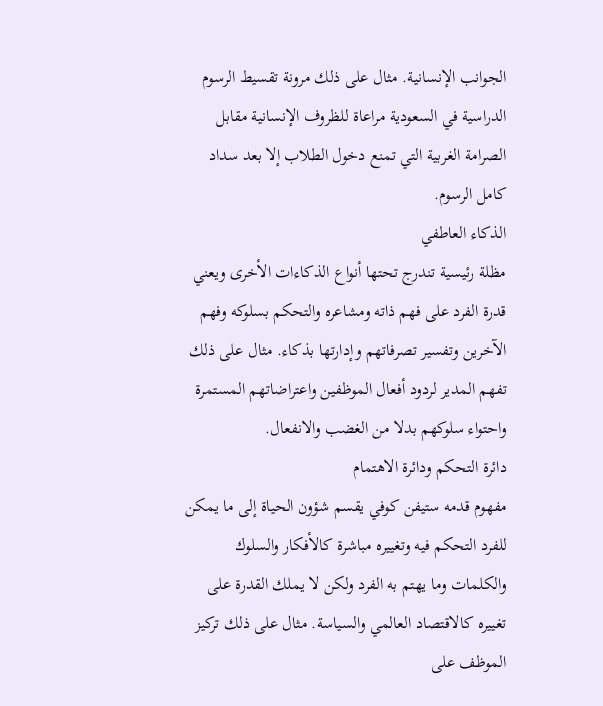الجوانب الإنسانية. مثال على ذلك مرونة تقسيط الرسوم الدراسية في السعودية مراعاة للظروف الإنسانية مقابل الصرامة الغربية التي تمنع دخول الطلاب إلا بعد سداد كامل الرسوم.
الذكاء العاطفي
مظلة رئيسية تندرج تحتها أنواع الذكاءات الأخرى ويعني قدرة الفرد على فهم ذاته ومشاعره والتحكم بسلوكه وفهم الآخرين وتفسير تصرفاتهم وإدارتها بذكاء. مثال على ذلك تفهم المدير لردود أفعال الموظفين واعتراضاتهم المستمرة واحتواء سلوكهم بدلا من الغضب والانفعال.
دائرة التحكم ودائرة الاهتمام
مفهوم قدمه ستيفن كوفي يقسم شؤون الحياة إلى ما يمكن للفرد التحكم فيه وتغييره مباشرة كالأفكار والسلوك والكلمات وما يهتم به الفرد ولكن لا يملك القدرة على تغييره كالاقتصاد العالمي والسياسة. مثال على ذلك تركيز الموظف على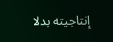إنتاجيته بدلا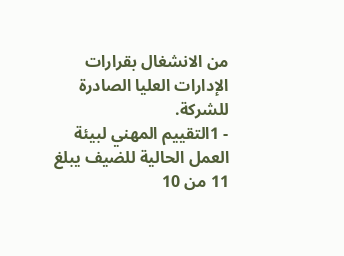من الانشغال بقرارات الإدارات العليا الصادرة للشركة.
- 1التقييم المهني لبيئة العمل الحالية للضيف يبلغ 11 من 10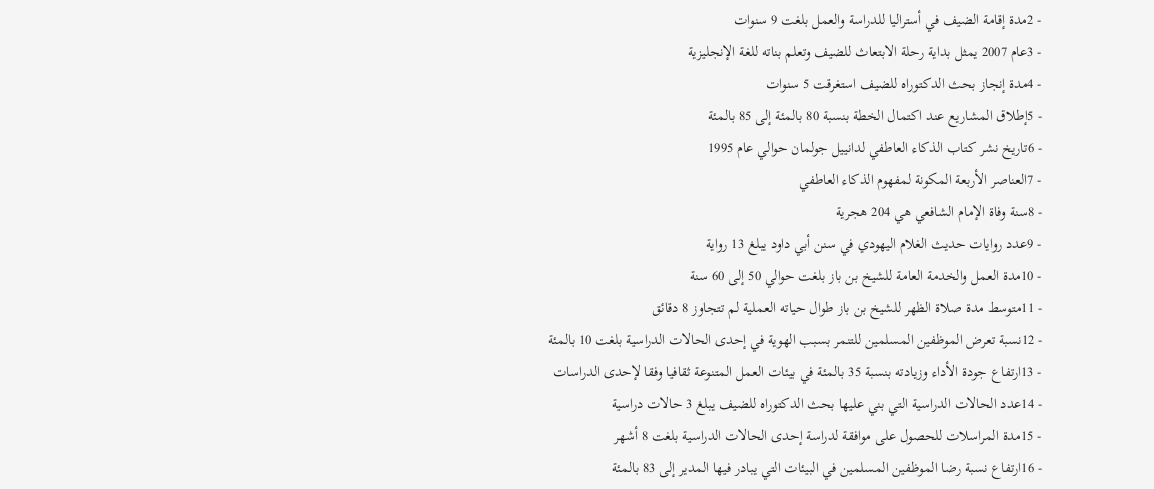- 2مدة إقامة الضيف في أستراليا للدراسة والعمل بلغت 9 سنوات
- 3عام 2007 يمثل بداية رحلة الابتعاث للضيف وتعلم بناته للغة الإنجليزية
- 4مدة إنجاز بحث الدكتوراه للضيف استغرقت 5 سنوات
- 5إطلاق المشاريع عند اكتمال الخطة بنسبة 80 بالمئة إلى 85 بالمئة
- 6تاريخ نشر كتاب الذكاء العاطفي لدانييل جولمان حوالي عام 1995
- 7العناصر الأربعة المكونة لمفهوم الذكاء العاطفي
- 8سنة وفاة الإمام الشافعي هي 204 هجرية
- 9عدد روايات حديث الغلام اليهودي في سنن أبي داود يبلغ 13 رواية
- 10مدة العمل والخدمة العامة للشيخ بن باز بلغت حوالي 50 إلى 60 سنة
- 11متوسط مدة صلاة الظهر للشيخ بن باز طوال حياته العملية لم تتجاوز 8 دقائق
- 12نسبة تعرض الموظفين المسلمين للتنمر بسبب الهوية في إحدى الحالات الدراسية بلغت 10 بالمئة
- 13ارتفاع جودة الأداء وزيادته بنسبة 35 بالمئة في بيئات العمل المتنوعة ثقافيا وفقا لإحدى الدراسات
- 14عدد الحالات الدراسية التي بني عليها بحث الدكتوراه للضيف يبلغ 3 حالات دراسية
- 15مدة المراسلات للحصول على موافقة لدراسة إحدى الحالات الدراسية بلغت 8 أشهر
- 16ارتفاع نسبة رضا الموظفين المسلمين في البيئات التي يبادر فيها المدير إلى 83 بالمئة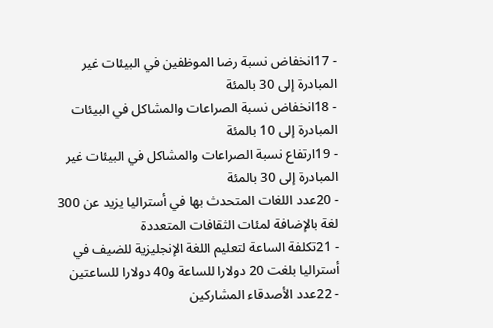- 17انخفاض نسبة رضا الموظفين في البيئات غير المبادرة إلى 30 بالمئة
- 18انخفاض نسبة الصراعات والمشاكل في البيئات المبادرة إلى 10 بالمئة
- 19ارتفاع نسبة الصراعات والمشاكل في البيئات غير المبادرة إلى 30 بالمئة
- 20عدد اللغات المتحدث بها في أستراليا يزيد عن 300 لغة بالإضافة لمئات الثقافات المتعددة
- 21تكلفة الساعة لتعليم اللغة الإنجليزية للضيف في أستراليا بلغت 20 دولارا للساعة و40 دولارا للساعتين
- 22عدد الأصدقاء المشاركين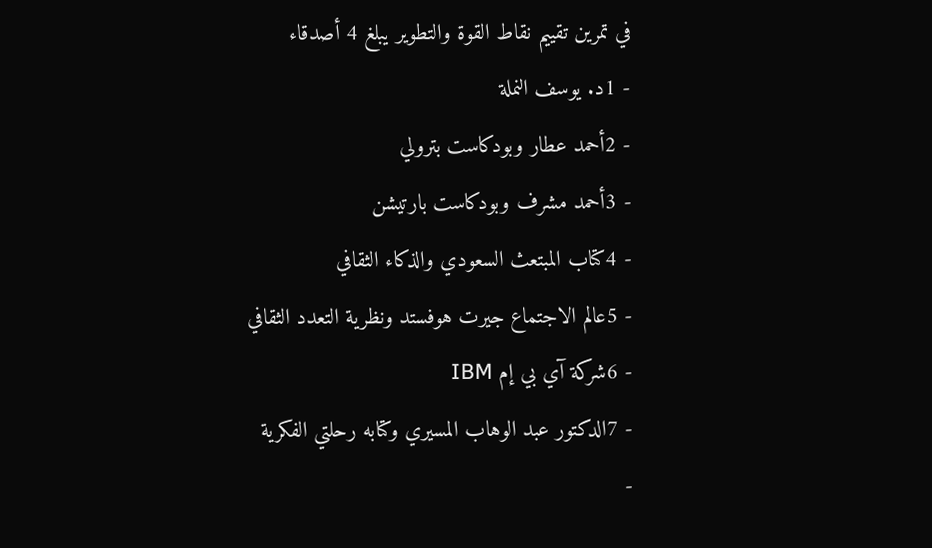في تمرين تقييم نقاط القوة والتطوير يبلغ 4 أصدقاء
- 1د. يوسف النملة
- 2أحمد عطار وبودكاست بترولي
- 3أحمد مشرف وبودكاست بارتيشن
- 4كتاب المبتعث السعودي والذكاء الثقافي
- 5عالم الاجتماع جيرت هوفستد ونظرية التعدد الثقافي
- 6شركة آي بي إم IBM
- 7الدكتور عبد الوهاب المسيري وكتابه رحلتي الفكرية
-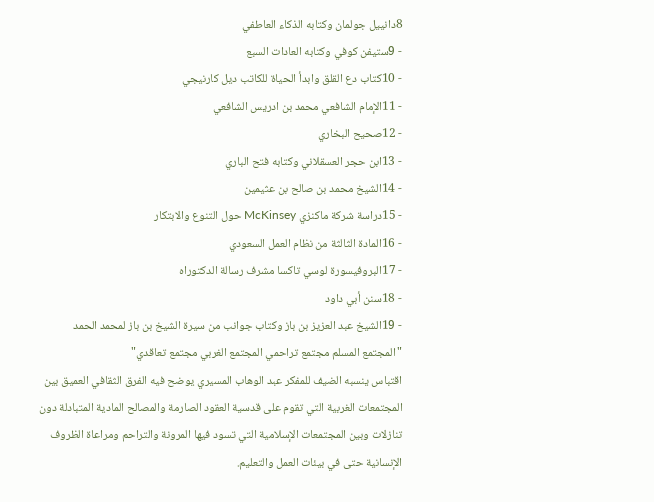8دانييل جولمان وكتابه الذكاء العاطفي
- 9ستيفن كوفي وكتابه العادات السبع
- 10كتاب دع القلق وابدأ الحياة للكاتب ديل كارنيجي
- 11الإمام الشافعي محمد بن ادريس الشافعي
- 12صحيح البخاري
- 13ابن حجر العسقلاني وكتابه فتح الباري
- 14الشيخ محمد بن صالح بن عثيمين
- 15دراسة شركة ماكنزي McKinsey حول التنوع والابتكار
- 16المادة الثالثة من نظام العمل السعودي
- 17البروفيسورة لوسي تاكسا مشرف رسالة الدكتوراه
- 18سنن أبي داود
- 19الشيخ عبد العزيز بن باز وكتاب جوانب من سيرة الشيخ بن باز لمحمد الحمد
"المجتمع المسلم مجتمع تراحمي المجتمع الغربي مجتمع تعاقدي"
اقتباس ينسبه الضيف للمفكر عبد الوهاب المسيري يوضح فيه الفرق الثقافي العميق بين المجتمعات الغربية التي تقوم على قدسية العقود الصارمة والمصالح المادية المتبادلة دون تنازلات وبين المجتمعات الإسلامية التي تسود فيها المرونة والتراحم ومراعاة الظروف الإنسانية حتى في بيئات العمل والتعليم.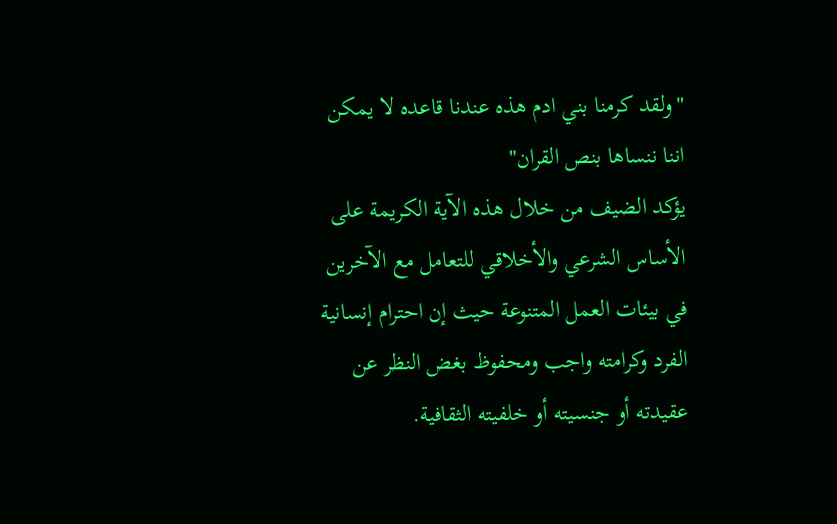"ولقد كرمنا بني ادم هذه عندنا قاعده لا يمكن اننا ننساها بنص القران"
يؤكد الضيف من خلال هذه الآية الكريمة على الأساس الشرعي والأخلاقي للتعامل مع الآخرين في بيئات العمل المتنوعة حيث إن احترام إنسانية الفرد وكرامته واجب ومحفوظ بغض النظر عن عقيدته أو جنسيته أو خلفيته الثقافية.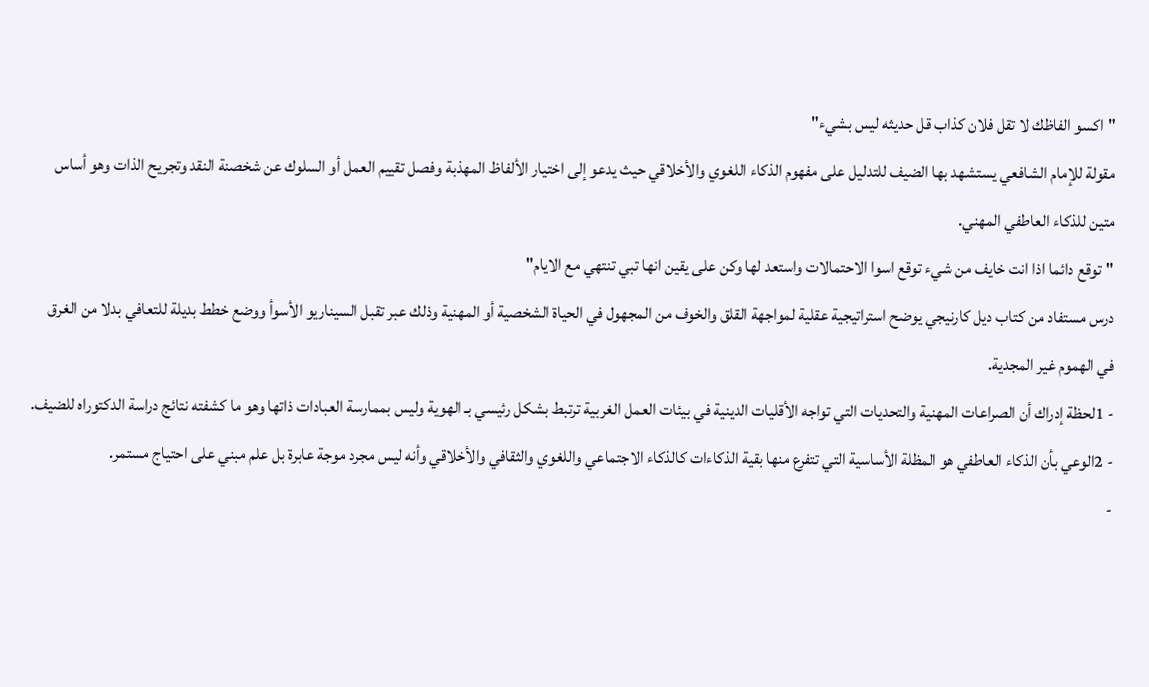"اكسو الفاظك لا تقل فلان كذاب قل حديثه ليس بشيء"
مقولة للإمام الشافعي يستشهد بها الضيف للتدليل على مفهوم الذكاء اللغوي والأخلاقي حيث يدعو إلى اختيار الألفاظ المهذبة وفصل تقييم العمل أو السلوك عن شخصنة النقد وتجريح الذات وهو أساس متين للذكاء العاطفي المهني.
"توقع دائما اذا انت خايف من شيء توقع اسوا الاحتمالات واستعد لها وكن على يقين انها تبي تنتهي مع الايام"
درس مستفاد من كتاب ديل كارنيجي يوضح استراتيجية عقلية لمواجهة القلق والخوف من المجهول في الحياة الشخصية أو المهنية وذلك عبر تقبل السيناريو الأسوأ ووضع خطط بديلة للتعافي بدلا من الغرق في الهموم غير المجدية.
- 1لحظة إدراك أن الصراعات المهنية والتحديات التي تواجه الأقليات الدينية في بيئات العمل الغربية ترتبط بشكل رئيسي بـ الهوية وليس بممارسة العبادات ذاتها وهو ما كشفته نتائج دراسة الدكتوراه للضيف.
- 2الوعي بأن الذكاء العاطفي هو المظلة الأساسية التي تتفرع منها بقية الذكاءات كالذكاء الاجتماعي واللغوي والثقافي والأخلاقي وأنه ليس مجرد موجة عابرة بل علم مبني على احتياج مستمر.
-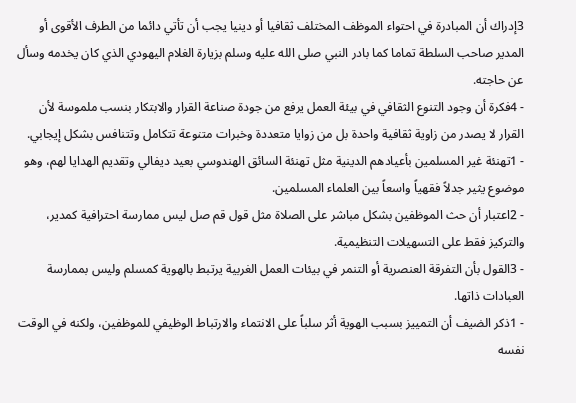3إدراك أن المبادرة في احتواء الموظف المختلف ثقافيا أو دينيا يجب أن تأتي دائما من الطرف الأقوى أو المدير صاحب السلطة تماما كما بادر النبي صلى الله عليه وسلم بزيارة الغلام اليهودي الذي كان يخدمه وسأل عن حاجته.
- 4فكرة أن وجود التنوع الثقافي في بيئة العمل يرفع من جودة صناعة القرار والابتكار بنسب ملموسة لأن القرار لا يصدر من زاوية ثقافية واحدة بل من زوايا متعددة وخبرات متنوعة تتكامل وتتنافس بشكل إيجابي.
- 1تهنئة غير المسلمين بأعيادهم الدينية مثل تهنئة السائق الهندوسي بعيد ديفالي وتقديم الهدايا لهم، وهو موضوع يثير جدلاً فقهياً واسعاً بين العلماء المسلمين.
- 2اعتبار أن حث الموظفين بشكل مباشر على الصلاة مثل قول قم صل ليس ممارسة احترافية كمدير، والتركيز فقط على التسهيلات التنظيمية.
- 3القول بأن التفرقة العنصرية أو التنمر في بيئات العمل الغربية يرتبط بالهوية كمسلم وليس بممارسة العبادات ذاتها.
- 1ذكر الضيف أن التمييز بسبب الهوية أثر سلباً على الانتماء والارتباط الوظيفي للموظفين، ولكنه في الوقت نفسه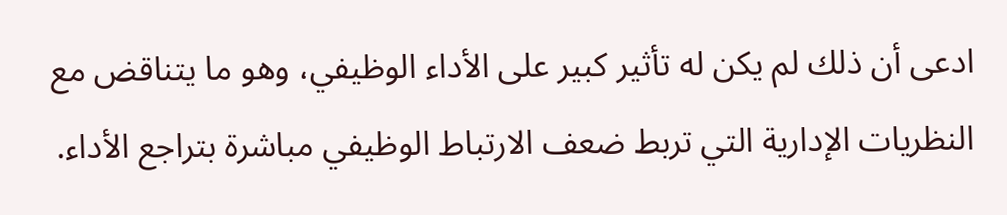ادعى أن ذلك لم يكن له تأثير كبير على الأداء الوظيفي، وهو ما يتناقض مع النظريات الإدارية التي تربط ضعف الارتباط الوظيفي مباشرة بتراجع الأداء.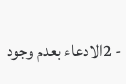- 2الادعاء بعدم وجود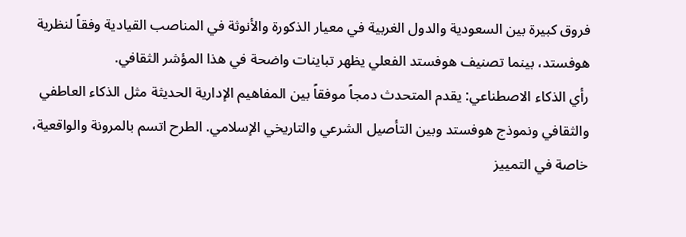فروق كبيرة بين السعودية والدول الغربية في معيار الذكورة والأنوثة في المناصب القيادية وفقاً لنظرية هوفستد، بينما تصنيف هوفستد الفعلي يظهر تباينات واضحة في هذا المؤشر الثقافي.
رأي الذكاء الاصطناعي: يقدم المتحدث دمجاً موفقاً بين المفاهيم الإدارية الحديثة مثل الذكاء العاطفي والثقافي ونموذج هوفستد وبين التأصيل الشرعي والتاريخي الإسلامي. الطرح اتسم بالمرونة والواقعية، خاصة في التمييز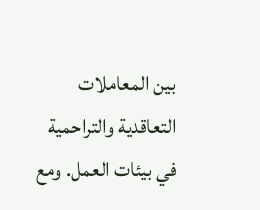بين المعاملات التعاقدية والتراحمية في بيئات العمل. ومع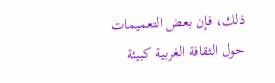ذلك، فإن بعض التعميمات حول الثقافة الغربية كبيئة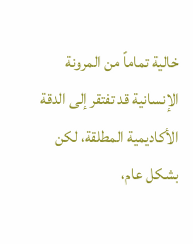خالية تماماً من المرونة الإنسانية قد تفتقر إلى الدقة الأكاديمية المطلقة، لكن بشكل عام،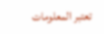تعتبر المعلومات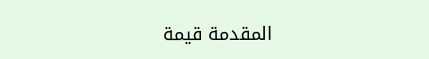المقدمة قيمة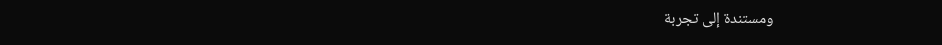ومستندة إلى تجربة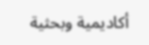أكاديمية وبحثية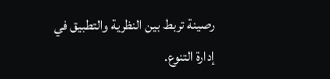رصينة تربط بين النظرية والتطبيق في إدارة التنوع.